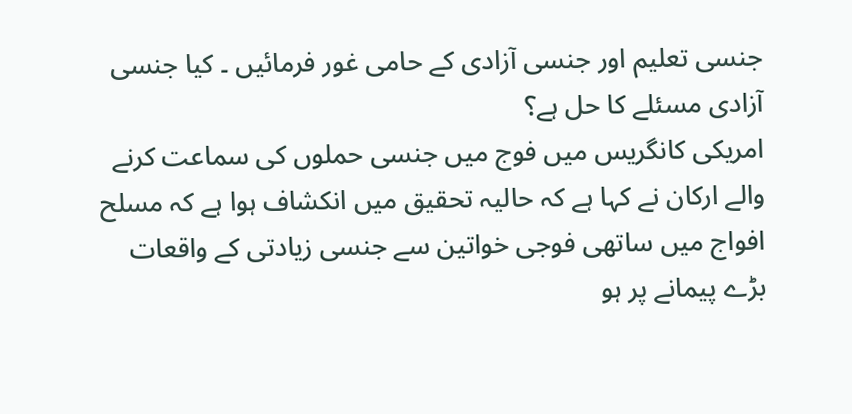جنسی تعلیم اور جنسی آزادی کے حامی غور فرمائیں ۔ کیا جنسی آزادی مسئلے کا حل ہے؟
امریکی کانگریس میں فوج میں جنسی حملوں کی سماعت کرنے والے ارکان نے کہا ہے کہ حالیہ تحقیق میں انکشاف ہوا ہے کہ مسلح افواج میں ساتھی فوجی خواتین سے جنسی زیادتی کے واقعات بڑے پیمانے پر ہو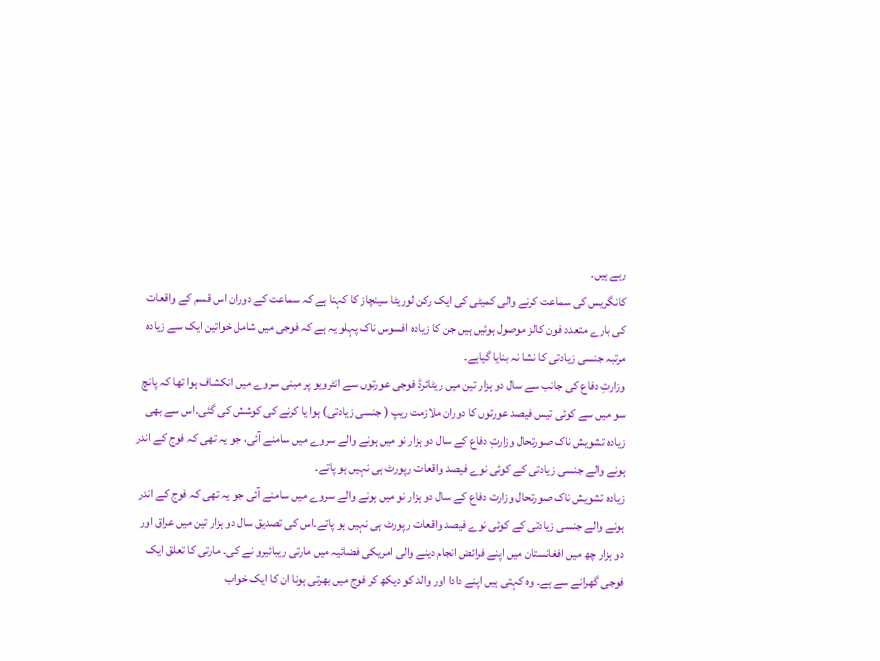رہے ہیں۔
کانگریس کی سماعت کرنے والی کمیٹی کی ایک رکن لوریٹا سینچاز کا کہنا ہے کہ سماعت کے دوران اس قسم کے واقعات کی بارے متعدد فون کالز موصول ہوئیں ہیں جن کا زیادہ افسوس ناک پہلو یہ ہے کہ فوجی میں شامل خواتین ایک سے زیادہ مرتبہ جنسی زیادتی کا نشا نہ بنایا گیاہے۔
وزارتِ دفاع کی جانب سے سال دو ہزار تین میں ریٹائرڈ فوجی عورتوں سے انٹرویو پر مبنی سروے میں انکشاف ہوا تھا کہ پانچ سو میں سے کوئی تیس فیصد عورتوں کا دوران ملازمت ریپ ( جنسی زیادتی) ہوا یا کرنے کی کوشش کی گئی۔اس سے بھی زیادہ تشویش ناک صورتحال وزارتِ دفاع کے سال دو ہزار نو میں ہونے والے سروے میں سامنے آئی، جو یہ تھی کہ فوج کے اندر ہونے والے جنسی زیادتی کے کوئی نوے فیصد واقعات رپورٹ ہی نہیں ہو پاتے۔
زیادہ تشویش ناک صورتحال وزارت دفاع کے سال دو ہزار نو میں ہونے والے سروے میں سامنے آئی جو یہ تھی کہ فوج کے اندر ہونے والے جنسی زیادتی کے کوئی نوے فیصد واقعات رپورٹ ہی نہیں ہو پاتے۔اس کی تصدیق سال دو ہزار تین میں عراق اور دو ہزار چھ میں افغانستان میں اپنے فرائض انجام دینے والی امریکی فضائیہ میں مارتی ریبائیرو نے کی۔ مارتی کا تعلق ایک فوجی گھرانے سے ہے۔ وہ کہتی ہیں اپنے دادا اور والد کو دیکھ کر فوج میں بھرتی ہونا ان کا ایک خواب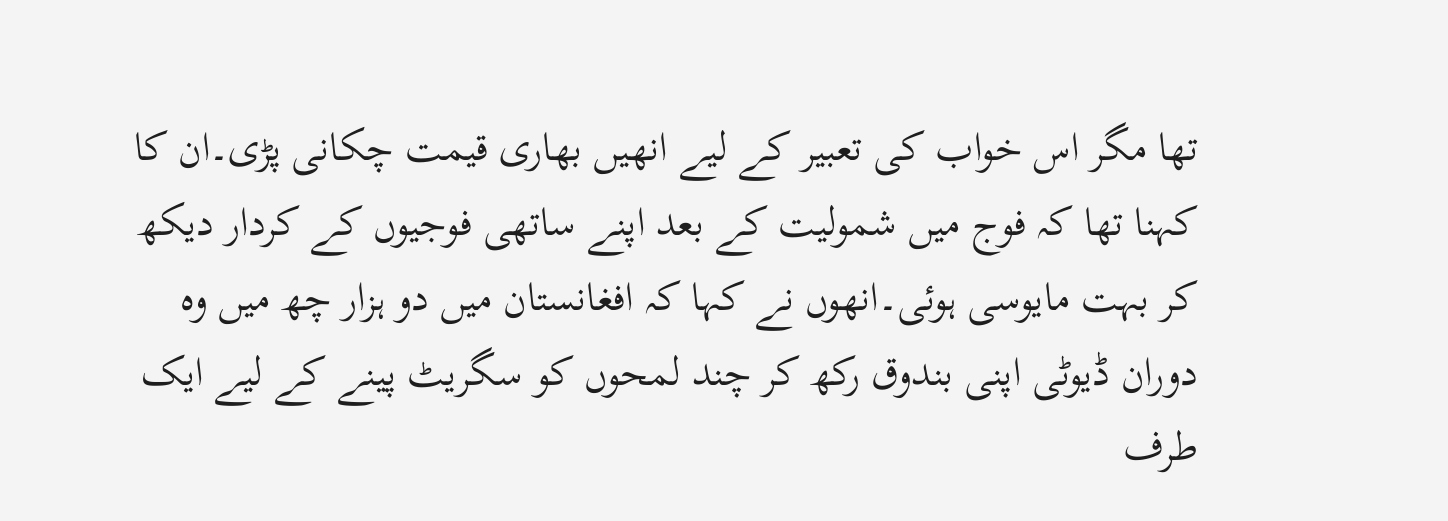تھا مگر اس خواب کی تعبیر کے لیے انھیں بھاری قیمت چکانی پڑی۔ان کا کہنا تھا کہ فوج میں شمولیت کے بعد اپنے ساتھی فوجیوں کے کردار دیکھ کر بہت مایوسی ہوئی۔انھوں نے کہا کہ افغانستان میں دو ہزار چھ میں وہ دوران ڈیوٹی اپنی بندوق رکھ کر چند لمحوں کو سگریٹ پینے کے لیے ایک طرف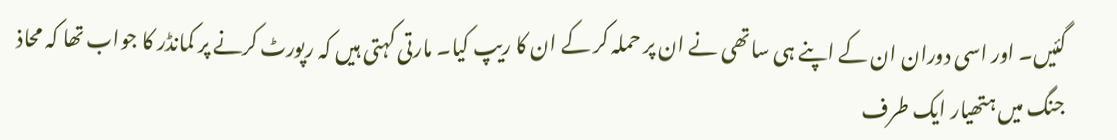گئیں۔ اور اسی دوران ان کے اپنے ہی ساتھی نے ان پر حملہ کر کے ان کا ریپ کیا۔ مارتی کہتی ہیں کہ رپورٹ کرنے پر کمانڈر کا جواب تھا کہ محاذ جنگ میں ہتھیار ایک طرف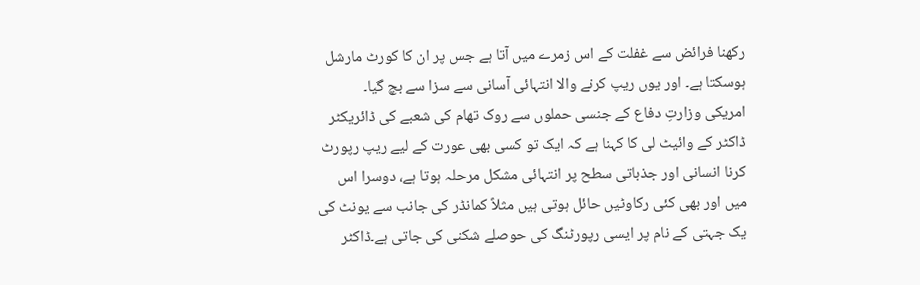رکھنا فرائض سے غفلت کے اس زمرے میں آتا ہے جس پر ان کا کورٹ مارشل ہوسکتا ہے۔ اور یوں ریپ کرنے والا انتہائی آسانی سے سزا سے بچ گیا۔
امریکی وزارتِ دفاع کے جنسی حملوں سے روک تھام کی شعبے کی ڈائریکٹر ڈاکٹر کے وائیٹ لی کا کہنا ہے کہ ایک تو کسی بھی عورت کے لیے ریپ رپورٹ کرنا انسانی اور جذباتی سطح پر انتہائی مشکل مرحلہ ہوتا ہے، دوسرا اس میں اور بھی کئی رکاوٹیں حائل ہوتی ہیں مثلاً کمانڈر کی جانب سے یونٹ کی یک جہتی کے نام پر ایسی رپورٹنگ کی حوصلے شکنی کی جاتی ہے۔ڈاکٹر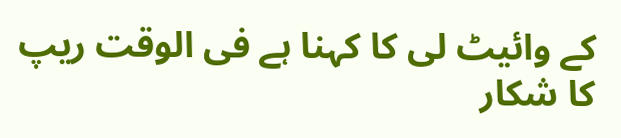کے وائیٹ لی کا کہنا ہے فی الوقت ریپ کا شکار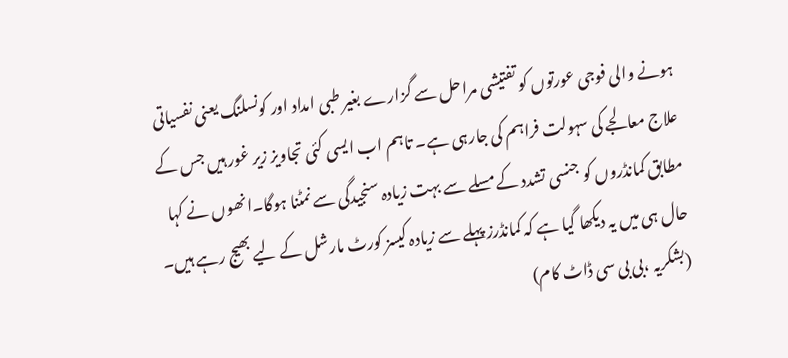ہونے والی فوجی عورتوں کو تفتیشی مراحل سے گزارے بغیر طبی امداد اور کونسلنگ یعنی نفسیاتی علاج معالجے کی سہولت فراہم کی جارہی ہے۔ تاہم اب ایسی کئی تجاویز زیر غور ہیں جس کے مطابق کمانڈروں کو جنسی تشدد کے مسلے سے بہت زیادہ سنجیدگی سے نمٹنا ہوگا۔انھوں نے کہا حال ہی میں یہ دیکھا گیا ہے کہ کمانڈرز پہلے سے زیادہ کیسز کورٹ مارشل کے لیے بھیج رہے ہیں۔ (بشکریہ ،بی بی سی ڈاٹ کام)